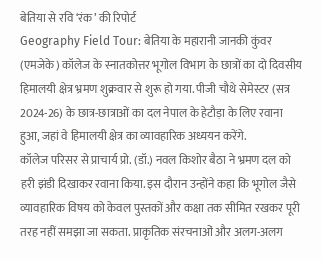बेतिया से रवि ‘रंक’ की रिपोर्ट
Geography Field Tour: बेतिया के महारानी जानकी कुंवर (एमजेके) कॉलेज के स्नातकोत्तर भूगोल विभाग के छात्रों का दो दिवसीय हिमालयी क्षेत्र भ्रमण शुक्रवार से शुरू हो गया. पीजी चौथे सेमेस्टर (सत्र 2024-26) के छात्र-छात्राओं का दल नेपाल के हेटौड़ा के लिए रवाना हुआ, जहां वे हिमालयी क्षेत्र का व्यावहारिक अध्ययन करेंगे.
कॉलेज परिसर से प्राचार्य प्रो. (डॉ.) नवल किशोर बैठा ने भ्रमण दल को हरी झंडी दिखाकर रवाना किया. इस दौरान उन्होंने कहा कि भूगोल जैसे व्यावहारिक विषय को केवल पुस्तकों और कक्षा तक सीमित रखकर पूरी तरह नहीं समझा जा सकता. प्राकृतिक संरचनाओं और अलग-अलग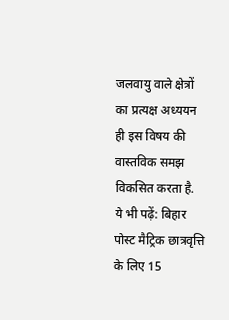जलवायु वाले क्षेत्रों का प्रत्यक्ष अध्ययन ही इस विषय की वास्तविक समझ विकसित करता है.
ये भी पढ़ें: बिहार पोस्ट मैट्रिक छात्रवृत्ति के लिए 15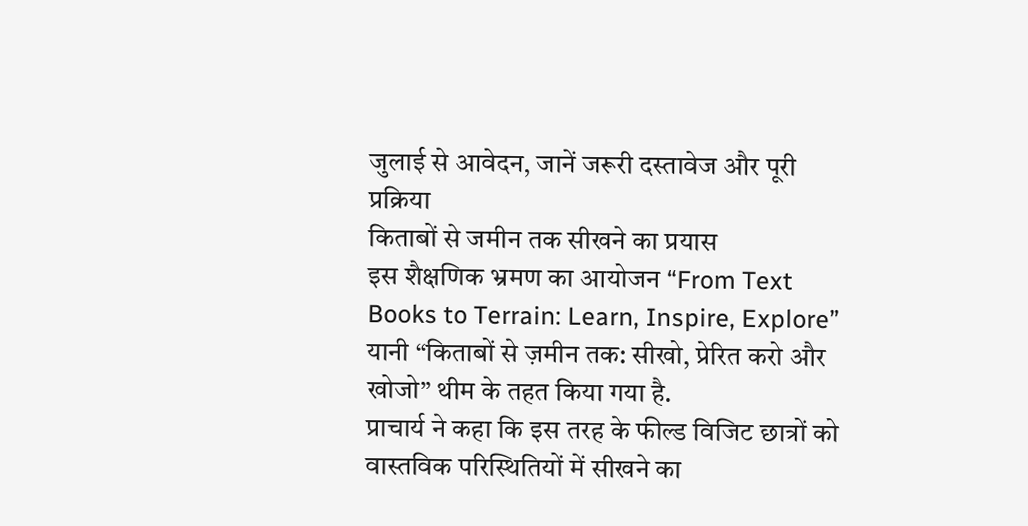जुलाई से आवेदन, जानें जरूरी दस्तावेज और पूरी प्रक्रिया
किताबों से जमीन तक सीखने का प्रयास
इस शैक्षणिक भ्रमण का आयोजन “From Text Books to Terrain: Learn, Inspire, Explore” यानी “किताबों से ज़मीन तक: सीखो, प्रेरित करो और खोजो” थीम के तहत किया गया है.
प्राचार्य ने कहा कि इस तरह के फील्ड विजिट छात्रों को वास्तविक परिस्थितियों में सीखने का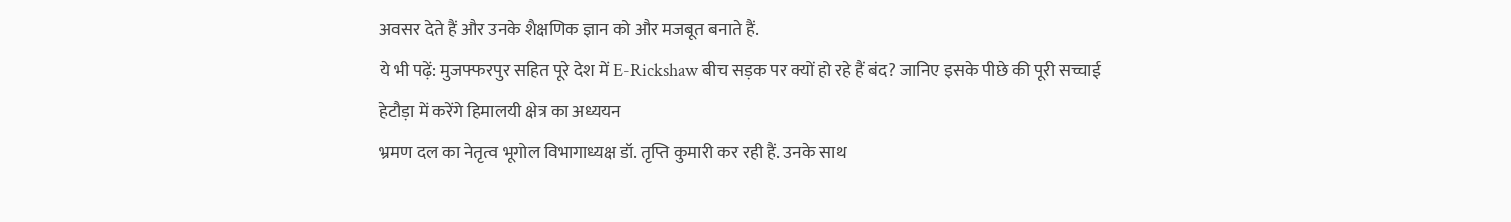अवसर देते हैं और उनके शैक्षणिक ज्ञान को और मजबूत बनाते हैं.
ये भी पढ़ें: मुजफ्फरपुर सहित पूरे देश में E-Rickshaw बीच सड़क पर क्यों हो रहे हैं बंद? जानिए इसके पीछे की पूरी सच्चाई
हेटौड़ा में करेंगे हिमालयी क्षेत्र का अध्ययन
भ्रमण दल का नेतृत्व भूगोल विभागाध्यक्ष डॉ. तृप्ति कुमारी कर रही हैं. उनके साथ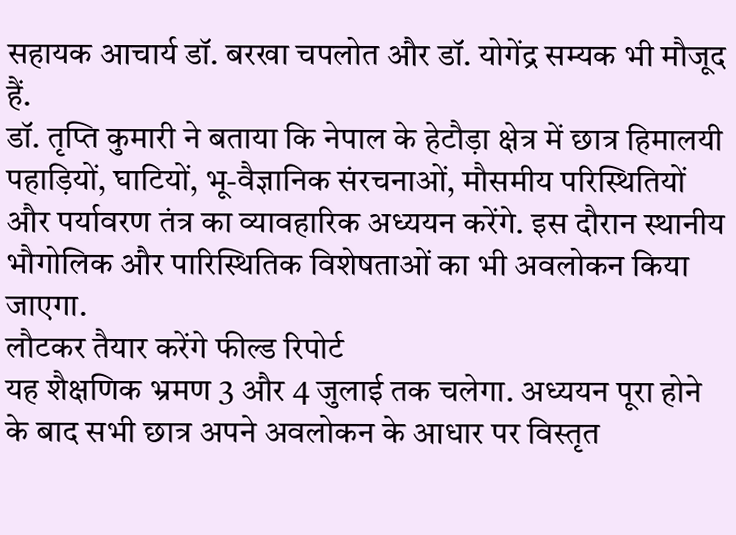सहायक आचार्य डॉ. बरखा चपलोत और डॉ. योगेंद्र सम्यक भी मौजूद हैं.
डॉ. तृप्ति कुमारी ने बताया कि नेपाल के हेटौड़ा क्षेत्र में छात्र हिमालयी पहाड़ियों, घाटियों, भू-वैज्ञानिक संरचनाओं, मौसमीय परिस्थितियों और पर्यावरण तंत्र का व्यावहारिक अध्ययन करेंगे. इस दौरान स्थानीय भौगोलिक और पारिस्थितिक विशेषताओं का भी अवलोकन किया जाएगा.
लौटकर तैयार करेंगे फील्ड रिपोर्ट
यह शैक्षणिक भ्रमण 3 और 4 जुलाई तक चलेगा. अध्ययन पूरा होने के बाद सभी छात्र अपने अवलोकन के आधार पर विस्तृत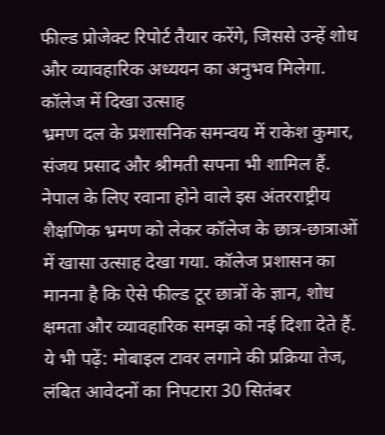फील्ड प्रोजेक्ट रिपोर्ट तैयार करेंगे, जिससे उन्हें शोध और व्यावहारिक अध्ययन का अनुभव मिलेगा.
कॉलेज में दिखा उत्साह
भ्रमण दल के प्रशासनिक समन्वय में राकेश कुमार, संजय प्रसाद और श्रीमती सपना भी शामिल हैं.
नेपाल के लिए रवाना होने वाले इस अंतरराष्ट्रीय शैक्षणिक भ्रमण को लेकर कॉलेज के छात्र-छात्राओं में खासा उत्साह देखा गया. कॉलेज प्रशासन का मानना है कि ऐसे फील्ड टूर छात्रों के ज्ञान, शोध क्षमता और व्यावहारिक समझ को नई दिशा देते हैं.
ये भी पढ़ें: मोबाइल टावर लगाने की प्रक्रिया तेज, लंबित आवेदनों का निपटारा 30 सितंबर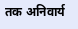तक अनिवार्य